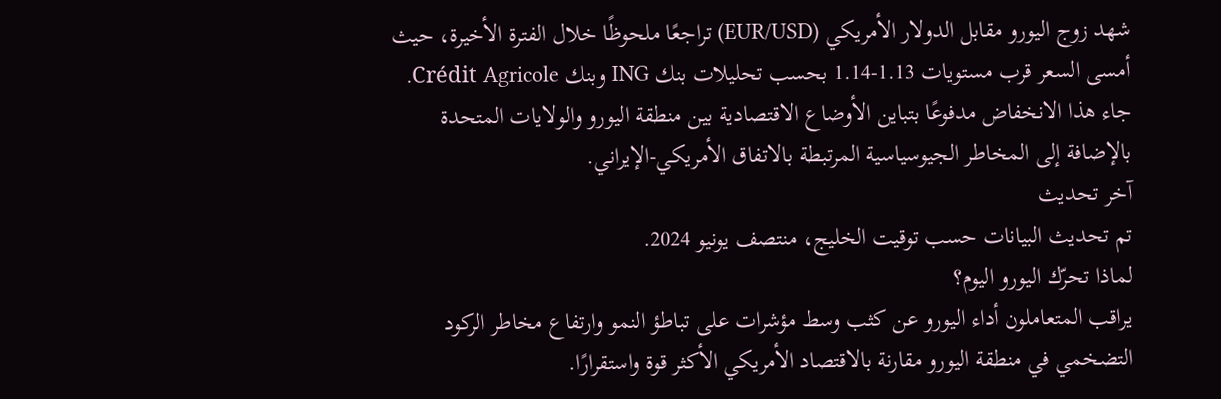شهد زوج اليورو مقابل الدولار الأمريكي (EUR/USD) تراجعًا ملحوظًا خلال الفترة الأخيرة، حيث أمسى السعر قرب مستويات 1.13-1.14 بحسب تحليلات بنك ING وبنك Crédit Agricole. جاء هذا الانخفاض مدفوعًا بتباين الأوضاع الاقتصادية بين منطقة اليورو والولايات المتحدة بالإضافة إلى المخاطر الجيوسياسية المرتبطة بالاتفاق الأمريكي-الإيراني.
آخر تحديث
تم تحديث البيانات حسب توقيت الخليج، منتصف يونيو 2024.
لماذا تحرّك اليورو اليوم؟
يراقب المتعاملون أداء اليورو عن كثب وسط مؤشرات على تباطؤ النمو وارتفاع مخاطر الركود التضخمي في منطقة اليورو مقارنة بالاقتصاد الأمريكي الأكثر قوة واستقرارًا.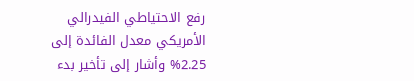رفع الاحتياطي الفيدرالي الأمريكي معدل الفائدة إلى 2.25% وأشار إلى تأخير بدء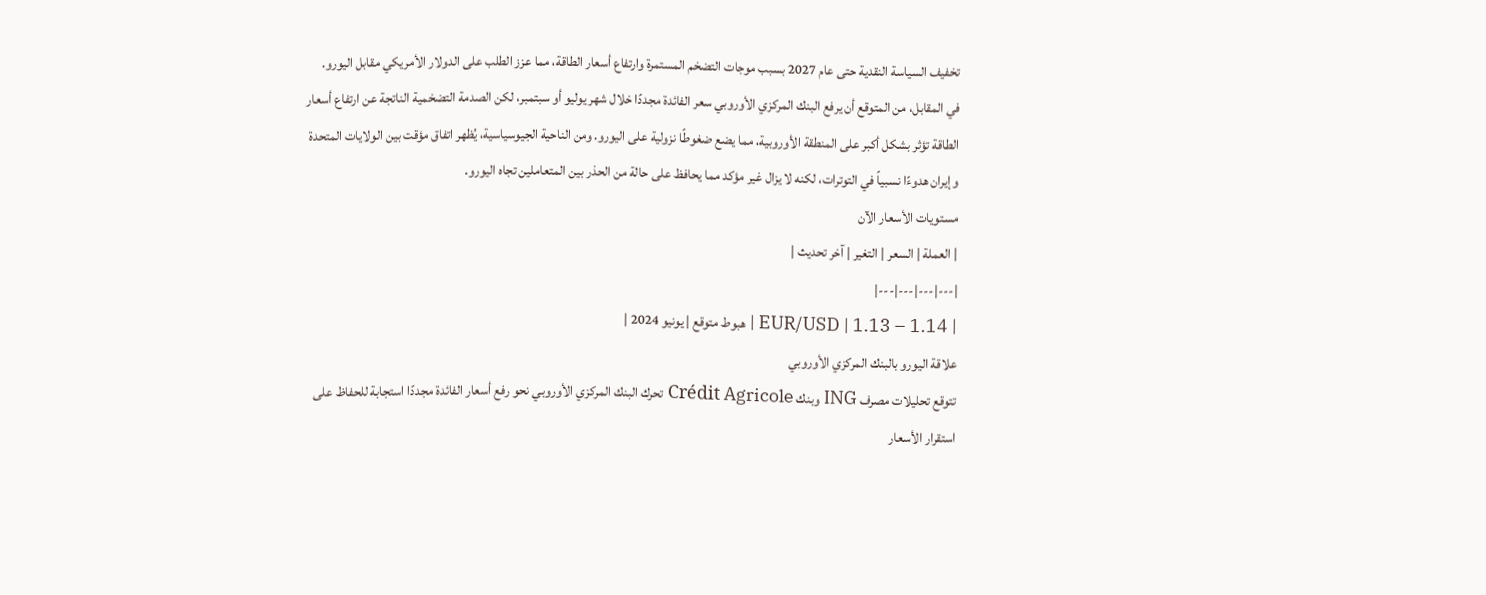تخفيف السياسة النقدية حتى عام 2027 بسبب موجات التضخم المستمرة وارتفاع أسعار الطاقة، مما عزز الطلب على الدولار الأمريكي مقابل اليورو.
في المقابل، من المتوقع أن يرفع البنك المركزي الأوروبي سعر الفائدة مجددًا خلال شهر يوليو أو سبتمبر، لكن الصدمة التضخمية الناتجة عن ارتفاع أسعار الطاقة تؤثر بشكل أكبر على المنطقة الأوروبية، مما يضع ضغوطًا نزولية على اليورو. ومن الناحية الجيوسياسية، يُظهر اتفاق مؤقت بين الولايات المتحدة وإيران هدوءًا نسبياً في التوترات، لكنه لا يزال غير مؤكد مما يحافظ على حالة من الحذر بين المتعاملين تجاه اليورو.
مستويات الأسعار الآن
| العملة | السعر | التغير | آخر تحديث |
|---|---|---|---|
| EUR/USD | 1.13 – 1.14 | هبوط متوقع | يونيو 2024 |
علاقة اليورو بالبنك المركزي الأوروبي
تتوقع تحليلات مصرف ING وبنك Crédit Agricole تحرك البنك المركزي الأوروبي نحو رفع أسعار الفائدة مجددًا استجابة للحفاظ على استقرار الأسعار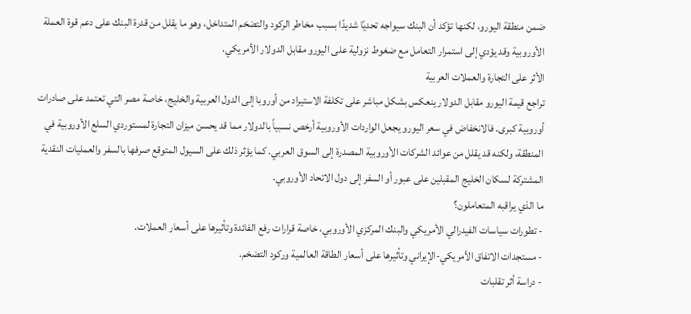ضمن منطقة اليورو، لكنها تؤكد أن البنك سيواجه تحديًا شديدًا بسبب مخاطر الركود والتضخم المتداخل، وهو ما يقلل من قدرة البنك على دعم قوة العملة الأوروبية وقد يؤدي إلى استمرار التعامل مع ضغوط نزولية على اليورو مقابل الدولار الأمريكي.
الأثر على التجارة والعملات العربية
تراجع قيمة اليورو مقابل الدولار ينعكس بشكل مباشر على تكلفة الاستيراد من أوروبا إلى الدول العربية والخليج، خاصة مصر التي تعتمد على صادرات أوروبية كبرى. فالانخفاض في سعر اليورو يجعل الواردات الأوروبية أرخص نسبياً بالدولار مما قد يحسن ميزان التجارة لمستوردي السلع الأوروبية في المنطقة، ولكنه قد يقلل من عوائد الشركات الأوروبية المصدرة إلى السوق العربي. كما يؤثر ذلك على السيول المتوقع صرفها بالسفر والعمليات النقدية المشتركة لسكان الخليج المقبلين على عبور أو السفر إلى دول الاتحاد الأوروبي.
ما الذي يراقبه المتعاملون؟
- تطورات سياسات الفيدرالي الأمريكي والبنك المركزي الأوروبي، خاصة قرارات رفع الفائدة وتأثيرها على أسعار العملات.
- مستجدات الاتفاق الأمريكي-الإيراني وتأثيرها على أسعار الطاقة العالمية وركود التضخم.
- دراسة أثر تقلبات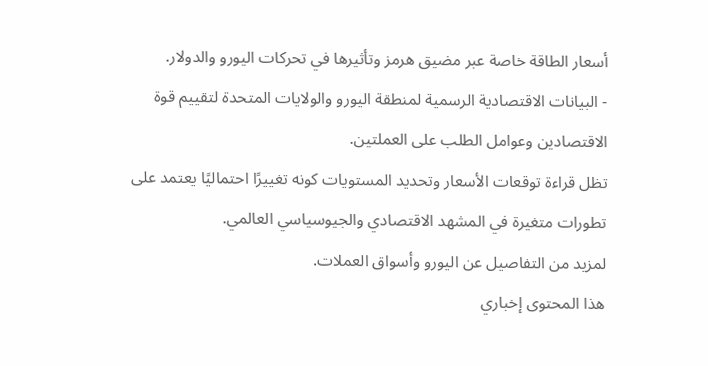أسعار الطاقة خاصة عبر مضيق هرمز وتأثيرها في تحركات اليورو والدولار.
- البيانات الاقتصادية الرسمية لمنطقة اليورو والولايات المتحدة لتقييم قوة الاقتصادين وعوامل الطلب على العملتين.
تظل قراءة توقعات الأسعار وتحديد المستويات كونه تغييرًا احتماليًا يعتمد على تطورات متغيرة في المشهد الاقتصادي والجيوسياسي العالمي.
لمزيد من التفاصيل عن اليورو وأسواق العملات.
هذا المحتوى إخباري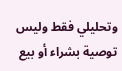وتحليلي فقط وليس توصية بشراء أو بيع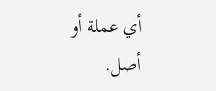أي عملة أو أصل.